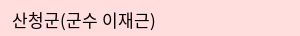산청군(군수 이재근)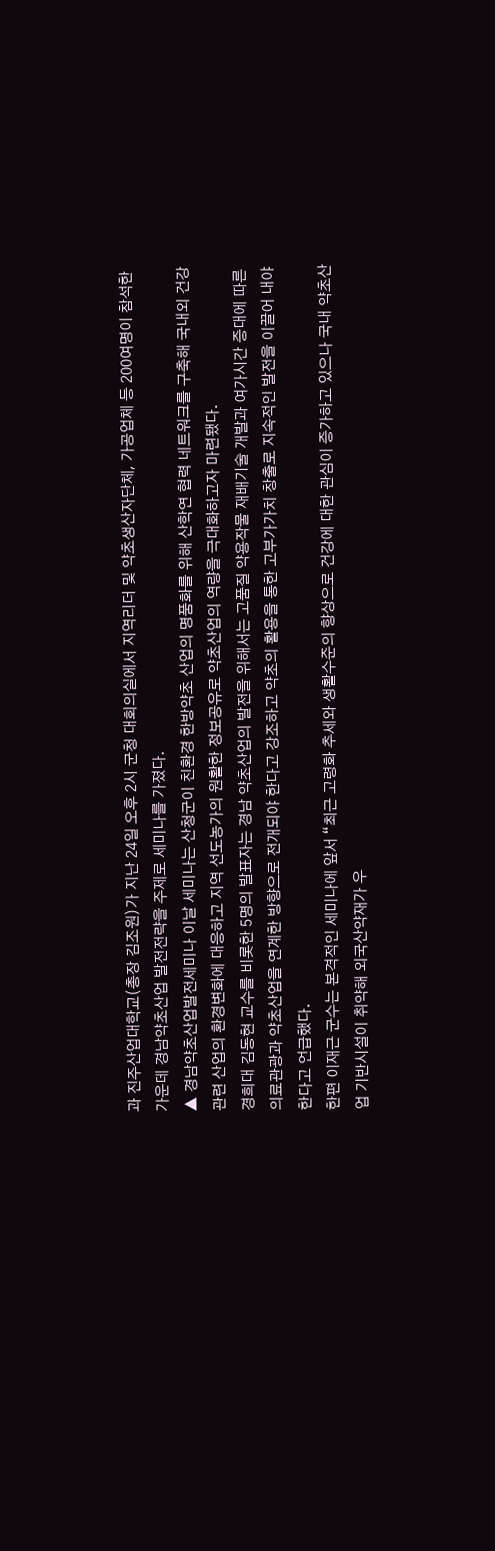과 진주산업대학교(총장 김조원)가 지난 24일 오후 2시 군청 대회의실에서 지역리더 및 약초생산자단체, 가공업체 등 200여명이 참석한 가운데 경남약초산업 발전전략을 주제로 세미나를 가졌다.
▲ 경남약초산업발전세미나 이날 세미나는 산청군이 친환경 한방약초 산업의 명품화를 위해 산학연 협력 네트워크를 구축해 국내외 건강관련 산업의 환경변화에 대응하고 지역 선도농가의 원활한 정보공유로 약초산업의 역량을 극대화하고자 마련됐다.
경희대 김동현 교수를 비롯한 5명의 발표자는 경남 약초산업의 발전을 위해서는 고품질 약용작물 재배기술 개발과 여가시간 증대에 따른 의료관광과 약초산업을 연계한 방향으로 전개되야 한다고 강조하고 약초의 활용을 통한 고부가가치 창출로 지속적인 발전을 이끌어 내야 한다고 언급했다.
한편 이재근 군수는 본격적인 세미나에 앞서 “최근 고령화 추세와 생활수준의 향상으로 건강에 대한 관심이 증가하고 있으나 국내 약초산업 기반시설이 취약해 외국산약재가 우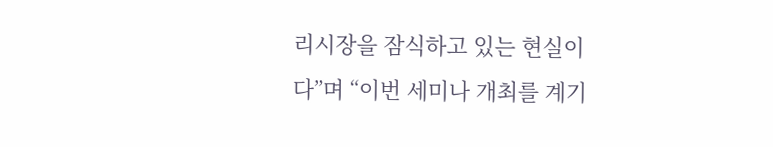리시장을 잠식하고 있는 현실이다”며 “이번 세미나 개최를 계기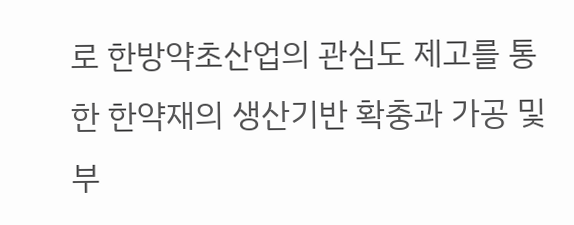로 한방약초산업의 관심도 제고를 통한 한약재의 생산기반 확충과 가공 및 부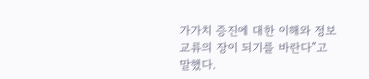가가치 증진에 대한 이해와 정보교류의 장이 되기를 바란다”고 말했다.